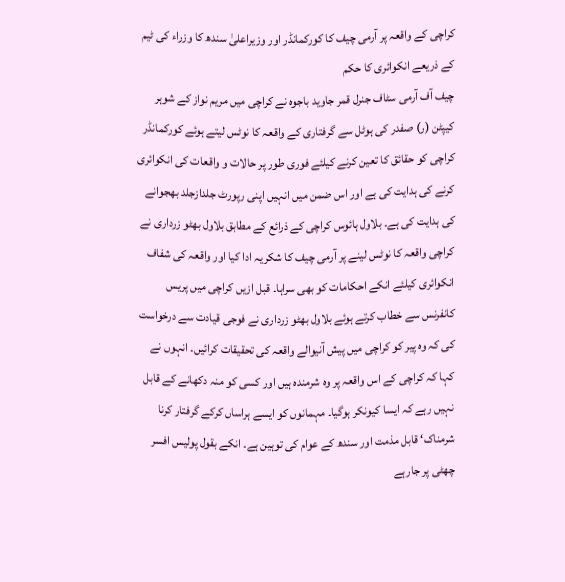کراچی کے واقعہ پر آرمی چیف کا کورکمانڈر اور وزیراعلیٰ سندھ کا وزراء کی ٹیم کے ذریعے انکوائری کا حکم
چیف آف آرمی سٹاف جنرل قمر جاوید باجوہ نے کراچی میں مریم نواز کے شوہر کیپٹن (ر) صفدر کی ہوٹل سے گرفتاری کے واقعہ کا نوٹس لیتے ہوئے کورکمانڈر کراچی کو حقائق کا تعین کرنے کیلئے فوری طور پر حالات و واقعات کی انکوائری کرنے کی ہدایت کی ہے اور اس ضمن میں انہیں اپنی رپورٹ جلدازجلد بھجوانے کی ہدایت کی ہے۔ بلاول ہائوس کراچی کے ذرائع کے مطابق بلاول بھٹو زرداری نے کراچی واقعہ کا نوٹس لینے پر آرمی چیف کا شکریہ ادا کیا اور واقعہ کی شفاف انکوائری کیلئے انکے احکامات کو بھی سراہا۔ قبل ازیں کراچی میں پریس کانفرنس سے خطاب کرتے ہوئے بلاول بھٹو زرداری نے فوجی قیادت سے درخواست کی کہ وہ پیر کو کراچی میں پیش آنیوالے واقعہ کی تحقیقات کرائیں۔ انہوں نے کہا کہ کراچی کے اس واقعہ پر وہ شرمندہ ہیں اور کسی کو منہ دکھانے کے قابل نہیں رہے کہ ایسا کیونکر ہوگیا۔ مہمانوں کو ایسے ہراساں کرکے گرفتار کرنا شرمناک‘ قابل مذمت اور سندھ کے عوام کی توہین ہے۔ انکے بقول پولیس افسر چھٹی پر جارہے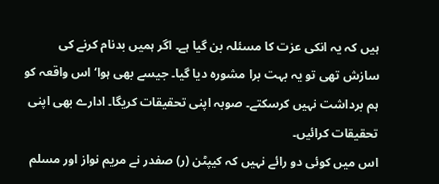ہیں کہ یہ انکی عزت کا مسئلہ بن گیا ہے۔ اگر ہمیں بدنام کرنے کی سازش تھی تو یہ بہت برا مشورہ دیا گیا۔ جیسے بھی ہوا‘ اس واقعہ کو ہم برداشت نہیں کرسکتے۔ صوبہ اپنی تحقیقات کریگا۔ ادارے بھی اپنی تحقیقات کرائیں۔
اس میں کوئی دو رائے نہیں کہ کیپٹن (ر) صفدر نے مریم نواز اور مسلم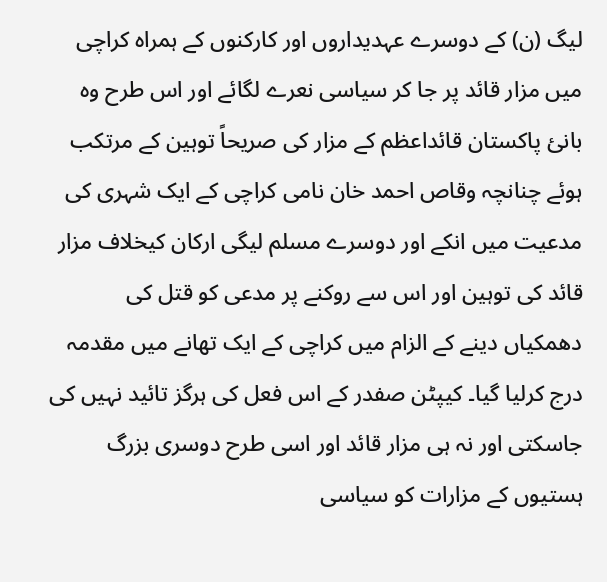لیگ (ن) کے دوسرے عہدیداروں اور کارکنوں کے ہمراہ کراچی میں مزار قائد پر جا کر سیاسی نعرے لگائے اور اس طرح وہ بانیٔ پاکستان قائداعظم کے مزار کی صریحاً توہین کے مرتکب ہوئے چنانچہ وقاص احمد خان نامی کراچی کے ایک شہری کی مدعیت میں انکے اور دوسرے مسلم لیگی ارکان کیخلاف مزار قائد کی توہین اور اس سے روکنے پر مدعی کو قتل کی دھمکیاں دینے کے الزام میں کراچی کے ایک تھانے میں مقدمہ درج کرلیا گیا۔ کیپٹن صفدر کے اس فعل کی ہرگز تائید نہیں کی جاسکتی اور نہ ہی مزار قائد اور اسی طرح دوسری بزرگ ہستیوں کے مزارات کو سیاسی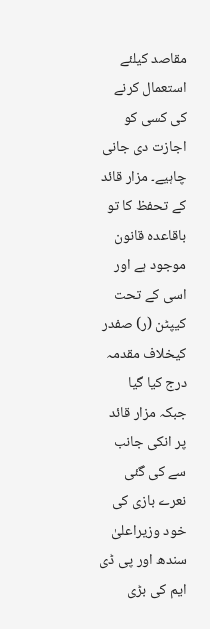مقاصد کیلئے استعمال کرنے کی کسی کو اجازت دی جانی چاہیے۔ مزار قائد کے تحفظ کا تو باقاعدہ قانون موجود ہے اور اسی کے تحت کیپٹن (ر) صفدر کیخلاف مقدمہ درج کیا گیا جبکہ مزار قائد پر انکی جانب سے کی گئی نعرے بازی کی خود وزیراعلیٰ سندھ اور پی ڈی ایم کی بڑی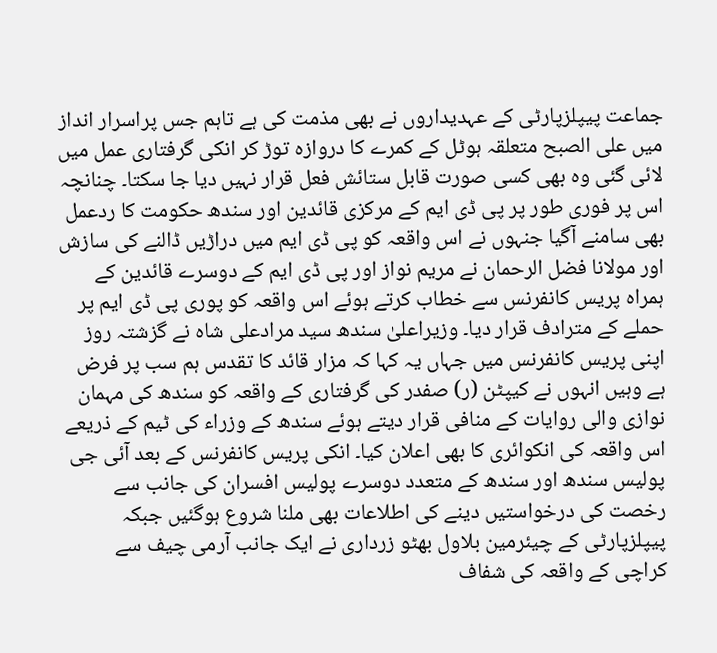جماعت پیپلزپارٹی کے عہدیداروں نے بھی مذمت کی ہے تاہم جس پراسرار انداز میں علی الصبح متعلقہ ہوٹل کے کمرے کا دروازہ توڑ کر انکی گرفتاری عمل میں لائی گئی وہ بھی کسی صورت قابل ستائش فعل قرار نہیں دیا جا سکتا۔ چنانچہ اس پر فوری طور پر پی ڈی ایم کے مرکزی قائدین اور سندھ حکومت کا ردعمل بھی سامنے آگیا جنہوں نے اس واقعہ کو پی ڈی ایم میں دراڑیں ڈالنے کی سازش اور مولانا فضل الرحمان نے مریم نواز اور پی ڈی ایم کے دوسرے قائدین کے ہمراہ پریس کانفرنس سے خطاب کرتے ہوئے اس واقعہ کو پوری پی ڈی ایم پر حملے کے مترادف قرار دیا۔ وزیراعلیٰ سندھ سید مرادعلی شاہ نے گزشتہ روز اپنی پریس کانفرنس میں جہاں یہ کہا کہ مزار قائد کا تقدس ہم سب پر فرض ہے وہیں انہوں نے کیپٹن (ر) صفدر کی گرفتاری کے واقعہ کو سندھ کی مہمان نوازی والی روایات کے منافی قرار دیتے ہوئے سندھ کے وزراء کی ٹیم کے ذریعے اس واقعہ کی انکوائری کا بھی اعلان کیا۔ انکی پریس کانفرنس کے بعد آئی جی پولیس سندھ اور سندھ کے متعدد دوسرے پولیس افسران کی جانب سے رخصت کی درخواستیں دینے کی اطلاعات بھی ملنا شروع ہوگئیں جبکہ پیپلزپارٹی کے چیئرمین بلاول بھٹو زرداری نے ایک جانب آرمی چیف سے کراچی کے واقعہ کی شفاف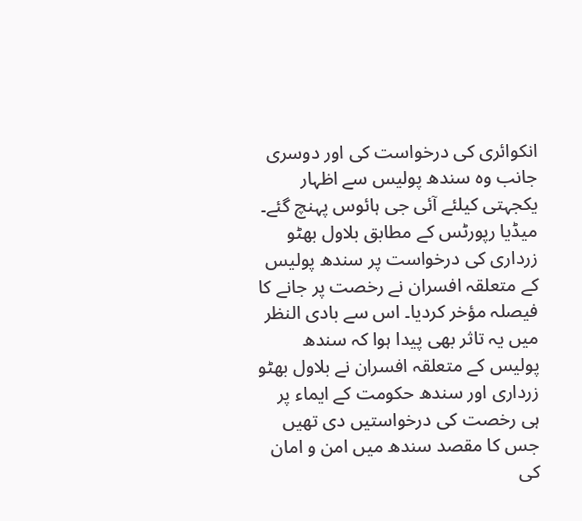انکوائری کی درخواست کی اور دوسری جانب وہ سندھ پولیس سے اظہار یکجہتی کیلئے آئی جی ہائوس پہنچ گئے۔ میڈیا رپورٹس کے مطابق بلاول بھٹو زرداری کی درخواست پر سندھ پولیس کے متعلقہ افسران نے رخصت پر جانے کا فیصلہ مؤخر کردیا۔ اس سے بادی النظر میں یہ تاثر بھی پیدا ہوا کہ سندھ پولیس کے متعلقہ افسران نے بلاول بھٹو زرداری اور سندھ حکومت کے ایماء پر ہی رخصت کی درخواستیں دی تھیں جس کا مقصد سندھ میں امن و امان کی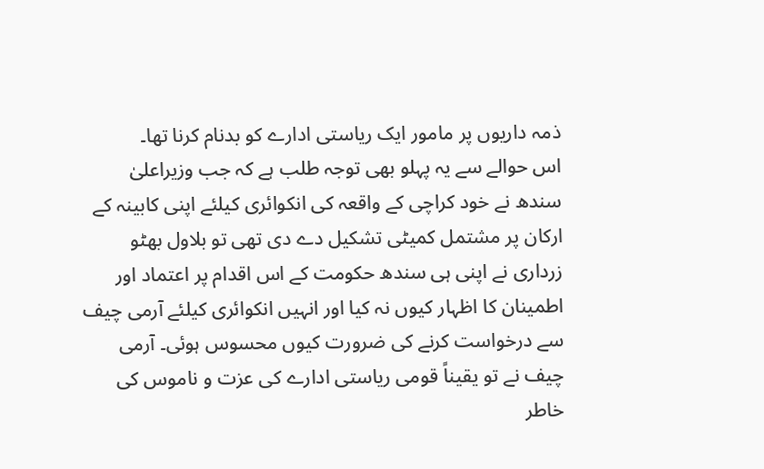ذمہ داریوں پر مامور ایک ریاستی ادارے کو بدنام کرنا تھا۔
اس حوالے سے یہ پہلو بھی توجہ طلب ہے کہ جب وزیراعلیٰ سندھ نے خود کراچی کے واقعہ کی انکوائری کیلئے اپنی کابینہ کے ارکان پر مشتمل کمیٹی تشکیل دے دی تھی تو بلاول بھٹو زرداری نے اپنی ہی سندھ حکومت کے اس اقدام پر اعتماد اور اطمینان کا اظہار کیوں نہ کیا اور انہیں انکوائری کیلئے آرمی چیف سے درخواست کرنے کی ضرورت کیوں محسوس ہوئی۔ آرمی چیف نے تو یقیناً قومی ریاستی ادارے کی عزت و ناموس کی خاطر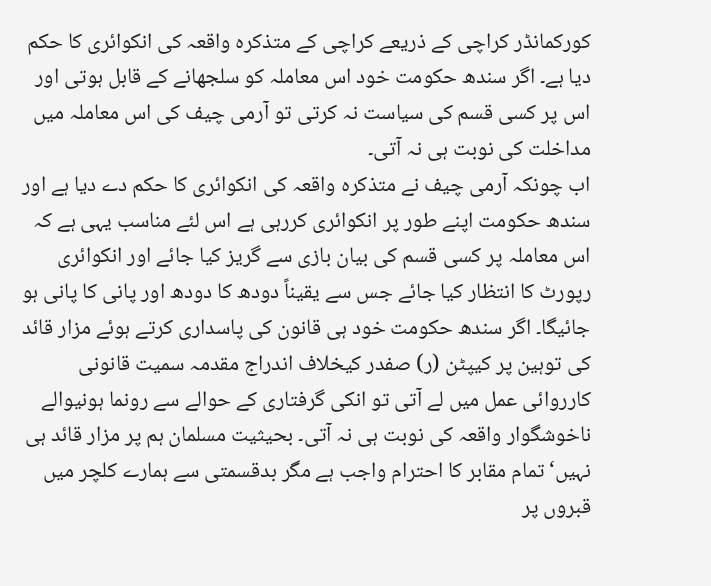کورکمانڈر کراچی کے ذریعے کراچی کے متذکرہ واقعہ کی انکوائری کا حکم دیا ہے۔ اگر سندھ حکومت خود اس معاملہ کو سلجھانے کے قابل ہوتی اور اس پر کسی قسم کی سیاست نہ کرتی تو آرمی چیف کی اس معاملہ میں مداخلت کی نوبت ہی نہ آتی۔
اب چونکہ آرمی چیف نے متذکرہ واقعہ کی انکوائری کا حکم دے دیا ہے اور سندھ حکومت اپنے طور پر انکوائری کررہی ہے اس لئے مناسب یہی ہے کہ اس معاملہ پر کسی قسم کی بیان بازی سے گریز کیا جائے اور انکوائری رپورٹ کا انتظار کیا جائے جس سے یقیناً دودھ کا دودھ اور پانی کا پانی ہو جائیگا۔ اگر سندھ حکومت خود ہی قانون کی پاسداری کرتے ہوئے مزار قائد کی توہین پر کیپٹن (ر) صفدر کیخلاف اندراج مقدمہ سمیت قانونی کارروائی عمل میں لے آتی تو انکی گرفتاری کے حوالے سے رونما ہونیوالے ناخوشگوار واقعہ کی نوبت ہی نہ آتی۔ بحیثیت مسلمان ہم پر مزار قائد ہی نہیں‘ تمام مقابر کا احترام واجب ہے مگر بدقسمتی سے ہمارے کلچر میں قبروں پر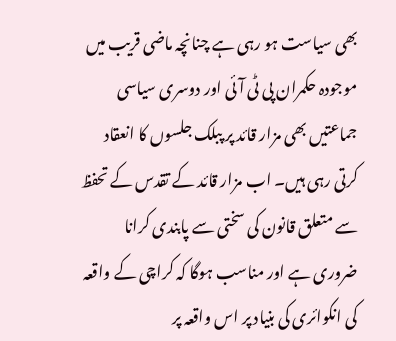بھی سیاست ہو رہی ہے چنانچہ ماضی قریب میں موجودہ حکمران پی ٹی آئی اور دوسری سیاسی جماعتیں بھی مزار قائد پر پبلک جلسوں کا انعقاد کرتی رہی ہیں۔ اب مزار قائد کے تقدس کے تحفظ سے متعلق قانون کی سختی سے پابندی کرانا ضروری ہے اور مناسب ہوگا کہ کراچی کے واقعہ کی انکوائری کی بنیاد پر اس واقعہ پر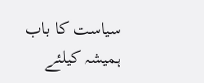سیاست کا باب ہمیشہ کیلئے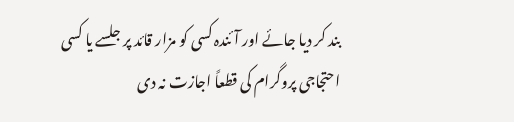بند کر دیا جائے اور آئندہ کسی کو مزار قائد پر جلسے یا کسی احتجاجی پروگرام کی قطعاً اجازت نہ دی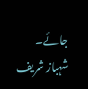جائے۔
شہباز شریف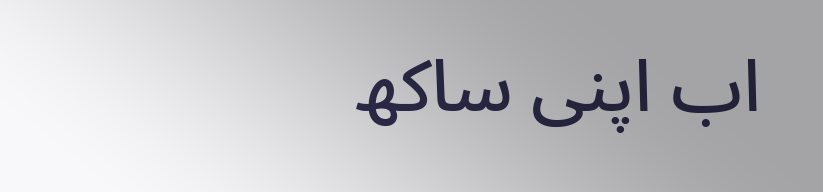اب اپنی ساکھ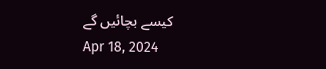کیسے بچائیں گے
Apr 18, 2024